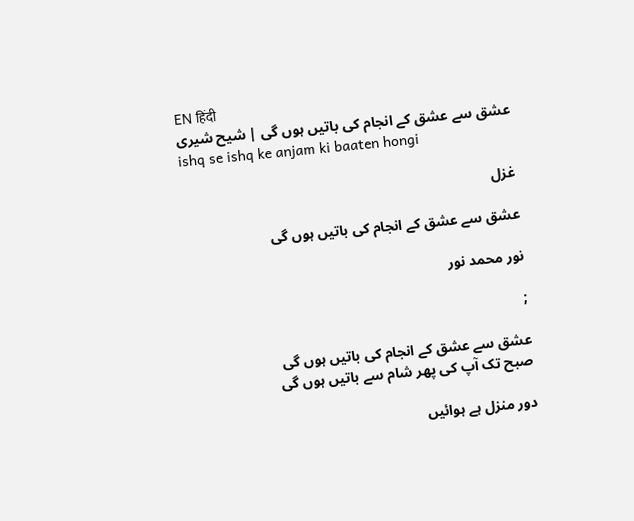EN हिंदी
عشق سے عشق کے انجام کی باتیں ہوں گی | شیح شیری
ishq se ishq ke anjam ki baaten hongi

غزل

عشق سے عشق کے انجام کی باتیں ہوں گی

نور محمد نور

;

عشق سے عشق کے انجام کی باتیں ہوں گی
صبح تک آپ کی پھر شام سے باتیں ہوں گی

دور منزل ہے ہوائیں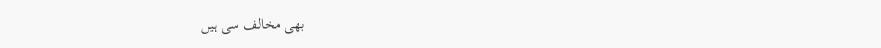بھی مخالف سی ہیں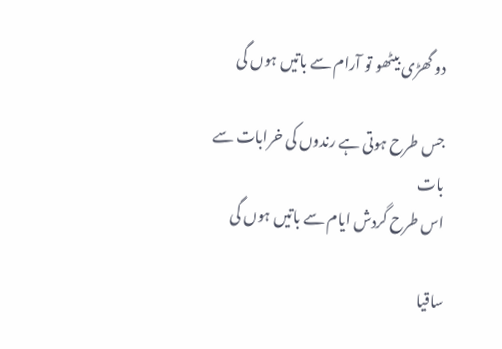دو گھڑی بیٹھو تو آرام سے باتیں ہوں گی

جس طرح ہوتی ہے رندوں کی خرابات سے بات
اس طرح گردش ایام سے باتیں ہوں گی

ساقیا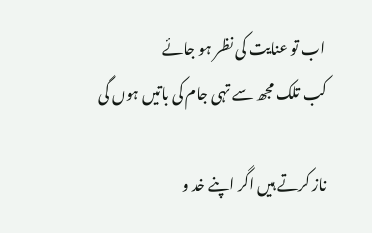اب تو عنایت کی نظر ہو جائے
کب تلک مجھ سے تہی جام کی باتیں ہوں گی

ناز کرتے ہیں اگر اپنے خد و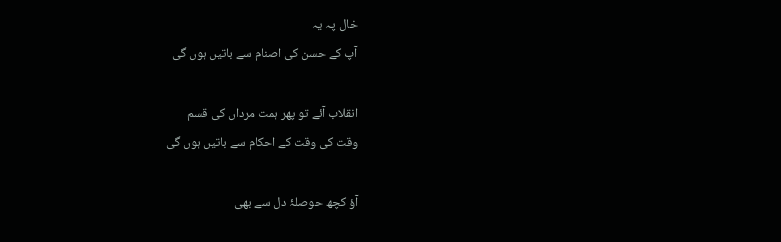خال پہ یہ
آپ کے حسن کی اصنام سے باتیں ہوں گی

انقلاب آئے تو پھر ہمت مرداں کی قسم
وقت کی وقت کے احکام سے باتیں ہوں گی

آؤ کچھ حوصلۂ دل سے بھی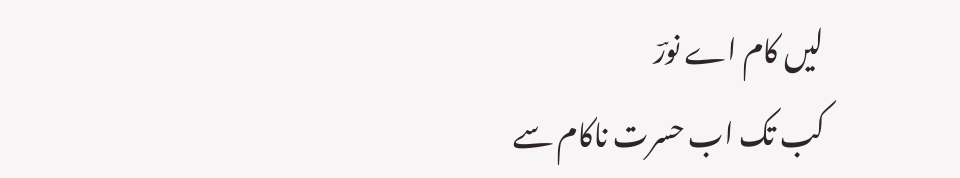لیں کام اے نورؔ
کب تک اب حسرت ناکام سے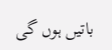باتیں ہوں گی